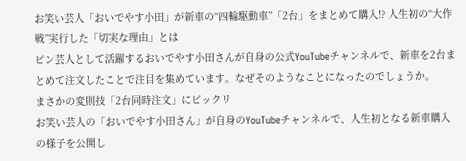お笑い芸人「おいでやす小田」が新車の“四輪駆動車”「2台」をまとめて購入!? 人生初の“大作戦”実行した「切実な理由」とは
ピン芸人として活躍するおいでやす小田さんが自身の公式YouTubeチャンネルで、新車を2台まとめて注文したことで注目を集めています。なぜそのようなことになったのでしょうか。
まさかの変則技「2台同時注文」にビックリ
お笑い芸人の「おいでやす小田さん」が自身のYouTubeチャンネルで、人生初となる新車購入の様子を公開し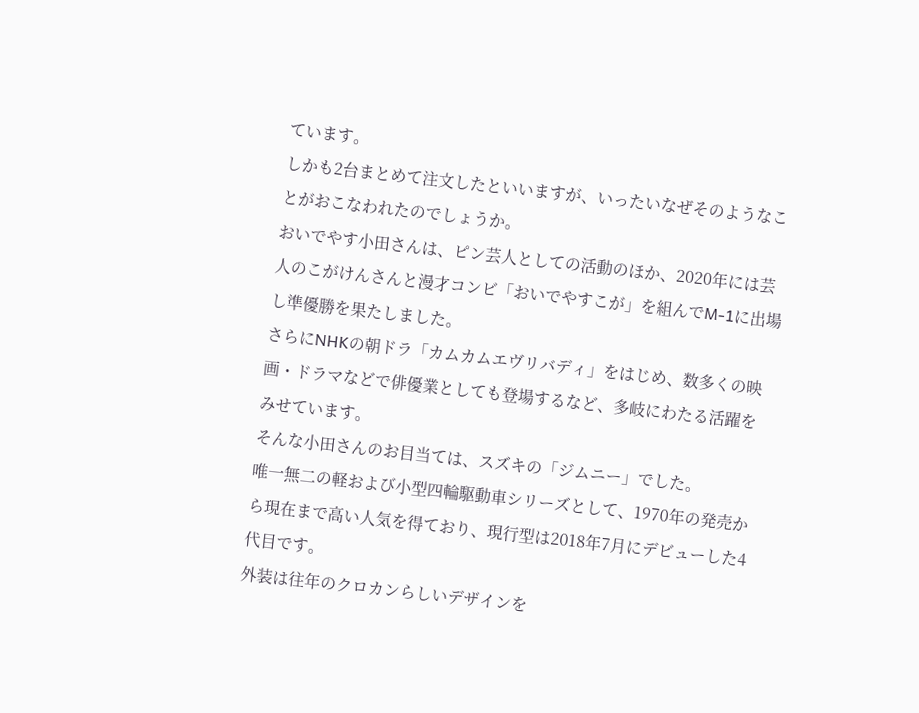ています。
しかも2台まとめて注文したといいますが、いったいなぜそのようなことがおこなわれたのでしょうか。
おいでやす小田さんは、ピン芸人としての活動のほか、2020年には芸人のこがけんさんと漫才コンビ「おいでやすこが」を組んでM-1に出場し準優勝を果たしました。
さらにNHKの朝ドラ「カムカムエヴリバディ」をはじめ、数多くの映画・ドラマなどで俳優業としても登場するなど、多岐にわたる活躍をみせています。
そんな小田さんのお目当ては、スズキの「ジムニー」でした。
唯一無二の軽および小型四輪駆動車シリーズとして、1970年の発売から現在まで高い人気を得ており、現行型は2018年7月にデビューした4代目です。
外装は往年のクロカンらしいデザインを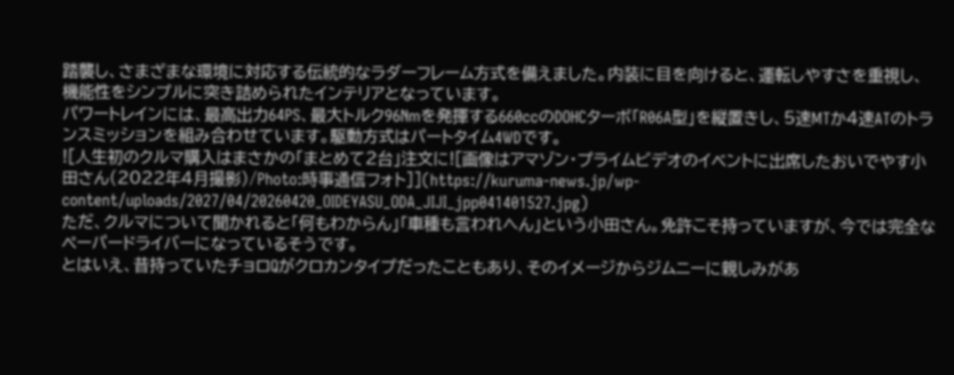踏襲し、さまざまな環境に対応する伝統的なラダーフレーム方式を備えました。内装に目を向けると、運転しやすさを重視し、機能性をシンプルに突き詰められたインテリアとなっています。
パワートレインには、最高出力64PS、最大トルク96Nmを発揮する660ccのDOHCターボ「R06A型」を縦置きし、5速MTか4速ATのトランスミッションを組み合わせています。駆動方式はパートタイム4WDです。
![人生初のクルマ購入はまさかの「まとめて2台」注文に![画像はアマゾン・プライムビデオのイベントに出席したおいでやす小田さん(2022年4月撮影)/Photo:時事通信フォト]](https://kuruma-news.jp/wp-content/uploads/2027/04/20260420_OIDEYASU_ODA_JIJI_jpp041401527.jpg)
ただ、クルマについて聞かれると「何もわからん」「車種も言われへん」という小田さん。免許こそ持っていますが、今では完全なペーパードライバーになっているそうです。
とはいえ、昔持っていたチョロQがクロカンタイプだったこともあり、そのイメージからジムニーに親しみがあ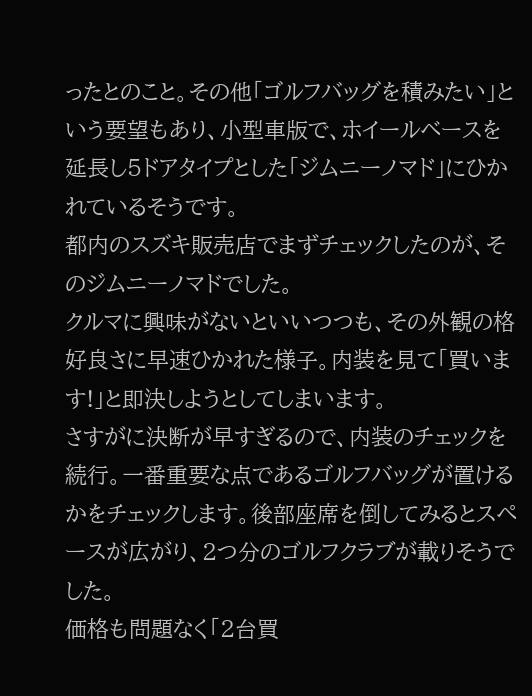ったとのこと。その他「ゴルフバッグを積みたい」という要望もあり、小型車版で、ホイールベースを延長し5ドアタイプとした「ジムニーノマド」にひかれているそうです。
都内のスズキ販売店でまずチェックしたのが、そのジムニーノマドでした。
クルマに興味がないといいつつも、その外観の格好良さに早速ひかれた様子。内装を見て「買います!」と即決しようとしてしまいます。
さすがに決断が早すぎるので、内装のチェックを続行。一番重要な点であるゴルフバッグが置けるかをチェックします。後部座席を倒してみるとスペースが広がり、2つ分のゴルフクラブが載りそうでした。
価格も問題なく「2台買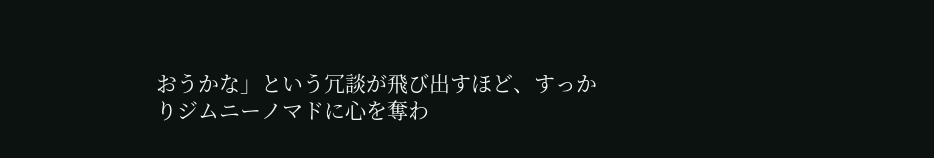おうかな」という冗談が飛び出すほど、すっかりジムニーノマドに心を奪わ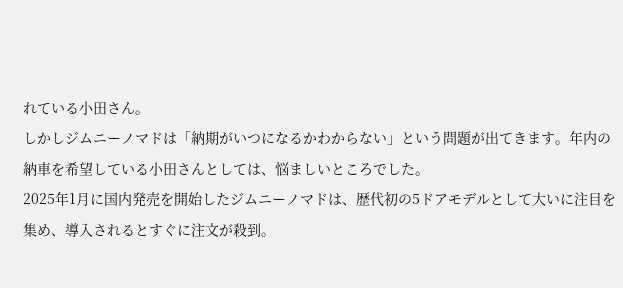れている小田さん。
しかしジムニーノマドは「納期がいつになるかわからない」という問題が出てきます。年内の納車を希望している小田さんとしては、悩ましいところでした。
2025年1月に国内発売を開始したジムニーノマドは、歴代初の5ドアモデルとして大いに注目を集め、導入されるとすぐに注文が殺到。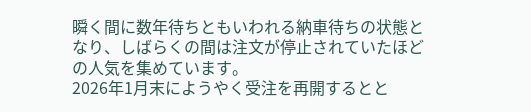瞬く間に数年待ちともいわれる納車待ちの状態となり、しばらくの間は注文が停止されていたほどの人気を集めています。
2026年1月末にようやく受注を再開するとと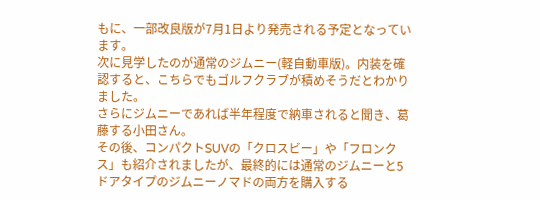もに、一部改良版が7月1日より発売される予定となっています。
次に見学したのが通常のジムニー(軽自動車版)。内装を確認すると、こちらでもゴルフクラブが積めそうだとわかりました。
さらにジムニーであれば半年程度で納車されると聞き、葛藤する小田さん。
その後、コンパクトSUVの「クロスビー」や「フロンクス」も紹介されましたが、最終的には通常のジムニーと5ドアタイプのジムニーノマドの両方を購入する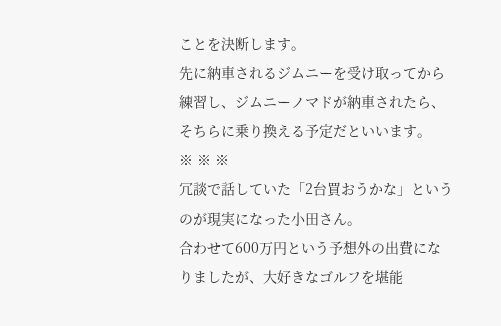ことを決断します。
先に納車されるジムニーを受け取ってから練習し、ジムニーノマドが納車されたら、そちらに乗り換える予定だといいます。
※ ※ ※
冗談で話していた「2台買おうかな」というのが現実になった小田さん。
合わせて600万円という予想外の出費になりましたが、大好きなゴルフを堪能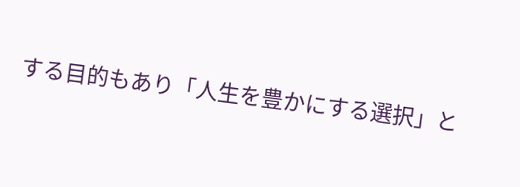する目的もあり「人生を豊かにする選択」と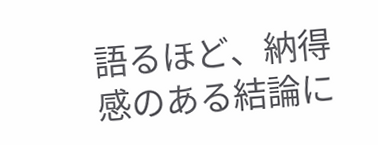語るほど、納得感のある結論に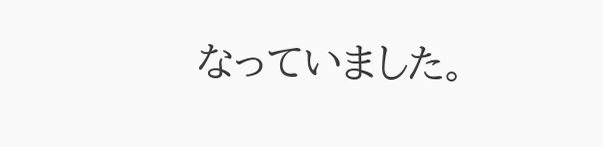なっていました。